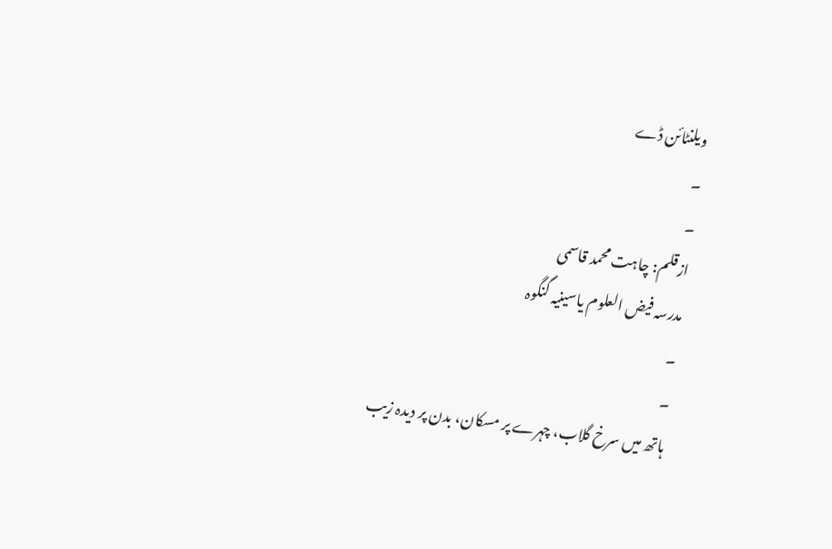ویلنٹائن ڈے
۔
۔
ازقلم: چاہت محمد قاسمی
مدرسہ فیض العلوم یاسینیہ گنگوہ
۔
۔
ہاتھ میں سرخ گلاب، چہرے پر مسکان، بدن پر دیدہ زیب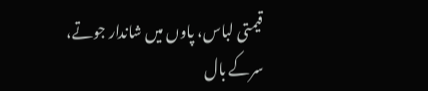قیمتی لباس، پاوں میں شاندار جوتے، سرکے بال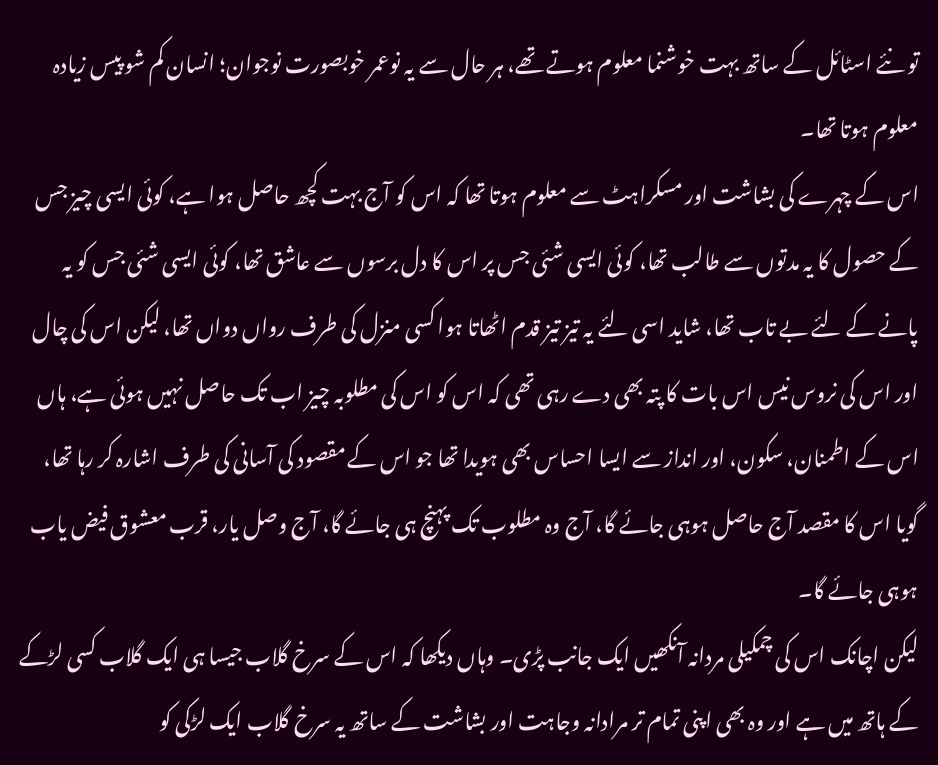تو نئے اسٹائل کے ساتھ بہت خوشنما معلوم ہوتے تھے، ہر حال سے یہ نوعمر خوبصورت نوجوان؛ انسان کم شو پیس زیادہ معلوم ہوتا تھا۔
اس کے چہرے کی بشاشت اور مسکراہٹ سے معلوم ہوتا تھا کہ اس کو آج بہت کچھ حاصل ہوا ہے، کوئی ایسی چیز جس کے حصول کا یہ مدتوں سے طالب تھا، کوئی ایسی شئی جس پر اس کا دل برسوں سے عاشق تھا، کوئی ایسی شئی جس کو یہ پانے کے لئے بے تاب تھا، شاید اسی لئے یہ تیز تیز قدم اٹھاتا ہوا کسی منزل کی طرف رواں دواں تھا، لیکن اس کی چال اور اس کی نروس نیس اس بات کا پتہ بھی دے رہی تھی کہ اس کو اس کی مطلوبہ چیز اب تک حاصل نہیں ہوئی ہے، ہاں اس کے اطمنان، سکون، اور انداز سے ایسا احساس بھی ہویدا تھا جو اس کے مقصود کی آسانی کی طرف اشارہ کر رہا تھا، گویا اس کا مقصد آج حاصل ہوہی جائے گا، آج وہ مطلوب تک پہنچ ہی جائے گا، آج وصل یار، قرب معشوق فیض یاب ہوہی جائے گا۔
لیکن اچانک اس کی چمکیلی مردانہ آنکھیں ایک جانب پڑی۔ وہاں دیکھا کہ اس کے سرخ گلاب جیسا ہی ایک گلاب کسی لڑکے کے ہاتھ میں ہے اور وہ بھی اپنی تمام تر مرادانہ وجاہت اور بشاشت کے ساتھ یہ سرخ گلاب ایک لڑکی کو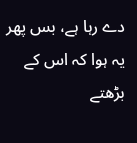دے رہا ہے، بس پھر یہ ہوا کہ اس کے بڑھتے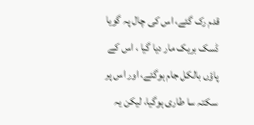قدم رک گئے، اس کی چال پہ گویا ڈسک بریک مار دیا گیا ، اس کے پاؤں بالکل جام ہوگئے، اور اس پر سکتہ سا طاری ہوگیا، لیکن یہ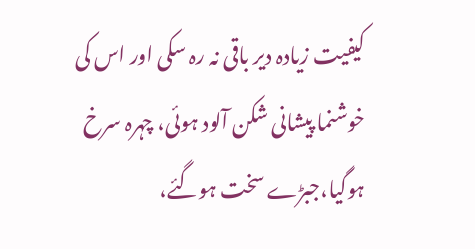کیفیت زیادہ دیر باقی نہ رہ سکی اور اس کی خوشنما پیشانی شکن آلود ہوئی، چہرہ سرخ ہوگیا،جبڑے سخت ہوگئے،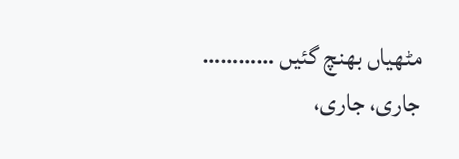مٹھیاں بھنچ گئیں …………
جاری، جاری،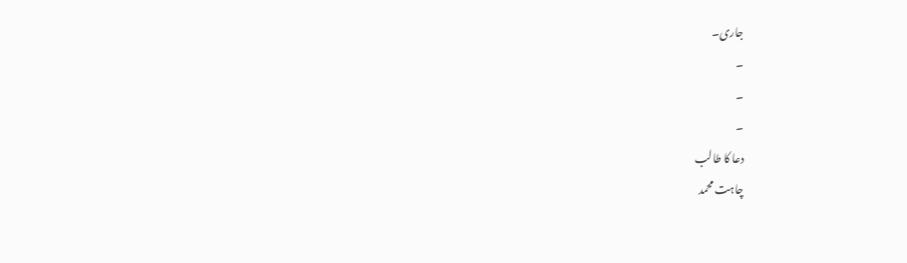جاری۔
۔
۔
۔
دعا کا طالب
چاہت محمد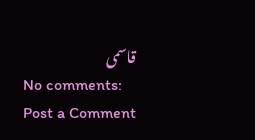قاسمی
No comments:
Post a Comment